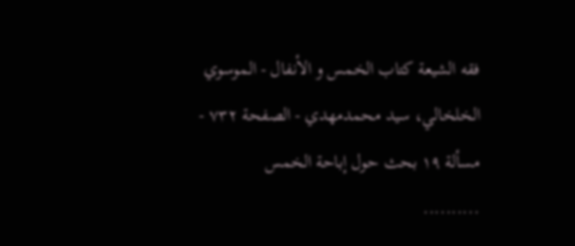فقه الشيعة كتاب الخمس و الأنفال - الموسوي الخلخالي، سيد محمدمهدي - الصفحة ٧٣٢ - مسألة ١٩ بحث حول إباحة الخمس
..........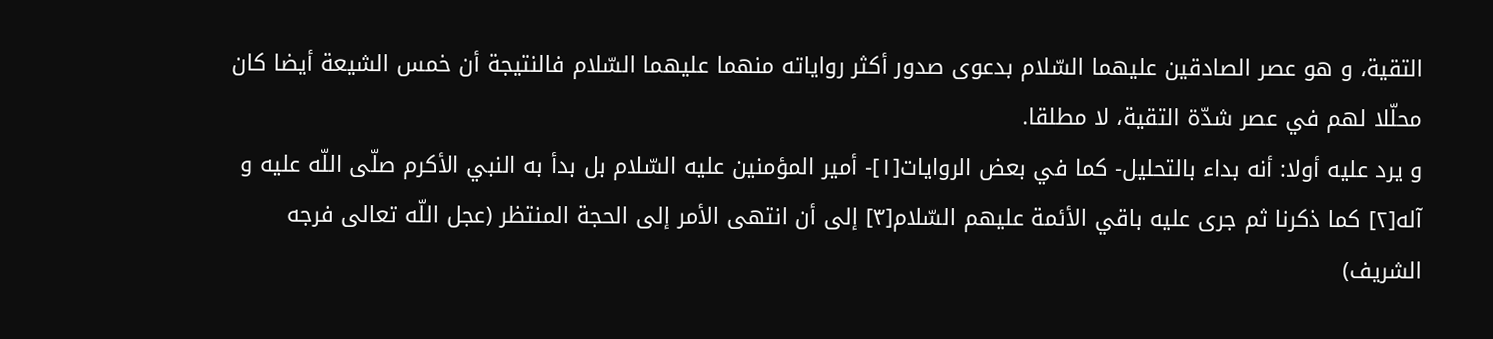التقية، و هو عصر الصادقين عليهما السّلام بدعوى صدور أكثر رواياته منهما عليهما السّلام فالنتيجة أن خمس الشيعة أيضا كان محلّلا لهم في عصر شدّة التقية، لا مطلقا.
و يرد عليه أولا: أنه بداء بالتحليل- كما في بعض الروايات[١]- أمير المؤمنين عليه السّلام بل بدأ به النبي الأكرم صلّى اللّه عليه و آله[٢] كما ذكرنا ثم جرى عليه باقي الأئمة عليهم السّلام[٣] إلى أن انتهى الأمر إلى الحجة المنتظر (عجل اللّه تعالى فرجه الشريف)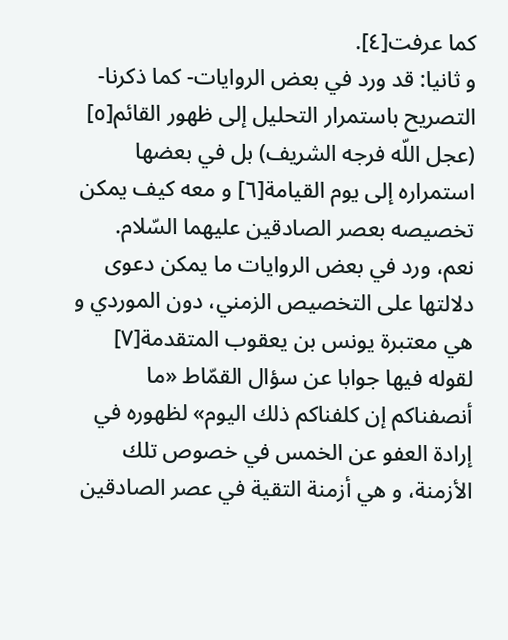كما عرفت[٤].
و ثانيا: قد ورد في بعض الروايات- كما ذكرنا- التصريح باستمرار التحليل إلى ظهور القائم[٥] (عجل اللّه فرجه الشريف) بل في بعضها استمراره إلى يوم القيامة[٦] و معه كيف يمكن تخصيصه بعصر الصادقين عليهما السّلام.
نعم، ورد في بعض الروايات ما يمكن دعوى دلالتها على التخصيص الزمني، دون الموردي و هي معتبرة يونس بن يعقوب المتقدمة[٧] لقوله فيها جوابا عن سؤال القمّاط «ما أنصفناكم إن كلفناكم ذلك اليوم» لظهوره في إرادة العفو عن الخمس في خصوص تلك الأزمنة، و هي أزمنة التقية في عصر الصادقين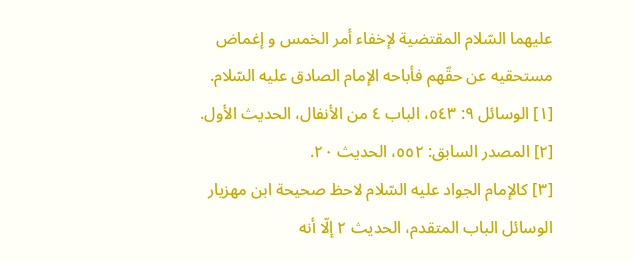عليهما السّلام المقتضية لإخفاء أمر الخمس و إغماض مستحقيه عن حقّهم فأباحه الإمام الصادق عليه السّلام.
[١] الوسائل ٩: ٥٤٣، الباب ٤ من الأنفال، الحديث الأول.
[٢] المصدر السابق: ٥٥٢، الحديث ٢٠.
[٣] كالإمام الجواد عليه السّلام لاحظ صحيحة ابن مهزيار الوسائل الباب المتقدم، الحديث ٢ إلّا أنه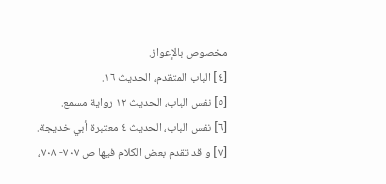مخصوص بالإعواز.
[٤] الباب المتقدم، الحديث ١٦.
[٥] نفس الباب، الحديث ١٢ رواية مسمع.
[٦] نفس الباب، الحديث ٤ معتبرة أبي خديجة.
[٧] و قد تقدم بعض الكلام فيها ص ٧٠٧- ٧٠٨،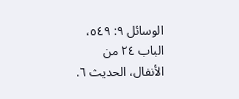الوسائل ٩: ٥٤٩، الباب ٢٤ من الأنفال، الحديث ٦.